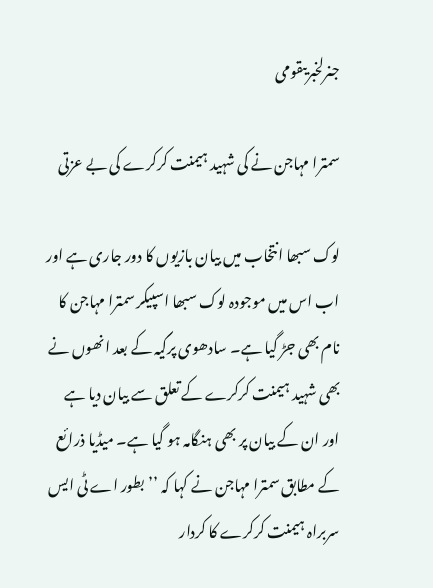جنرلخبریںقومی

سمترا مہاجن نے کی شہید ہیمنت کرکرے کی بے عزتی

لوک سبھا انتخاب میں بیان بازیوں کا دور جاری ہے اور اب اس میں موجودہ لوک سبھا اسپیکر سمترا مہاجن کا نام بھی جڑ گیا ہے۔ سادھوی پرگیہ کے بعد انھوں نے بھی شہید ہیمنت کرکرے کے تعلق سے بیان دیا ہے اور ان کے بیان پر بھی ہنگامہ ہو گیا ہے۔ میڈیا ذرائع کے مطابق سمترا مہاجن نے کہا کہ ’’بطور اے ٹی ایس سربراہ ہیمنت کرکرے کا کردار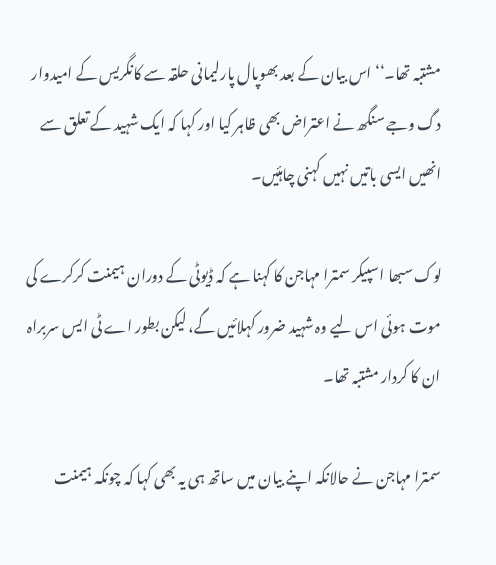مشتبہ تھا۔‘‘ اس بیان کے بعد بھوپال پارلیمانی حلقہ سے کانگریس کے امیدوار دگ وجے سنگھ نے اعتراض بھی ظاہر کیا اور کہا کہ ایک شہید کے تعلق سے انھیں ایسی باتیں نہیں کہنی چاہئیں۔

لوک سبھا اسپیکر سمترا مہاجن کا کہنا ہے کہ ڈیوٹی کے دوران ہیمنت کرکرے کی موت ہوئی اس لیے وہ شہید ضرور کہلائیں گے، لیکن بطور اے ٹی ایس سربراہ ان کا کردار مشتبہ تھا۔

سمترا مہاجن نے حالانکہ اپنے بیان میں ساتھ ہی یہ بھی کہا کہ چونکہ ہیمنت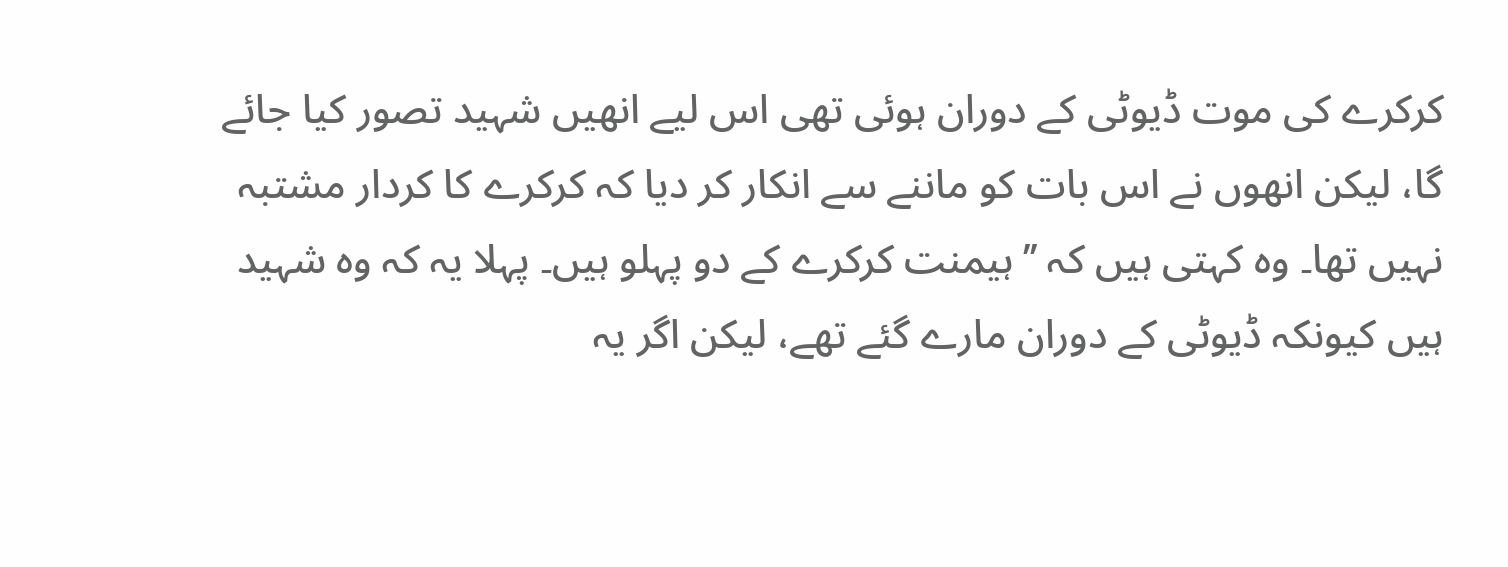کرکرے کی موت ڈیوٹی کے دوران ہوئی تھی اس لیے انھیں شہید تصور کیا جائے گا، لیکن انھوں نے اس بات کو ماننے سے انکار کر دیا کہ کرکرے کا کردار مشتبہ نہیں تھا۔ وہ کہتی ہیں کہ ’’ہیمنت کرکرے کے دو پہلو ہیں۔ پہلا یہ کہ وہ شہید ہیں کیونکہ ڈیوٹی کے دوران مارے گئے تھے، لیکن اگر یہ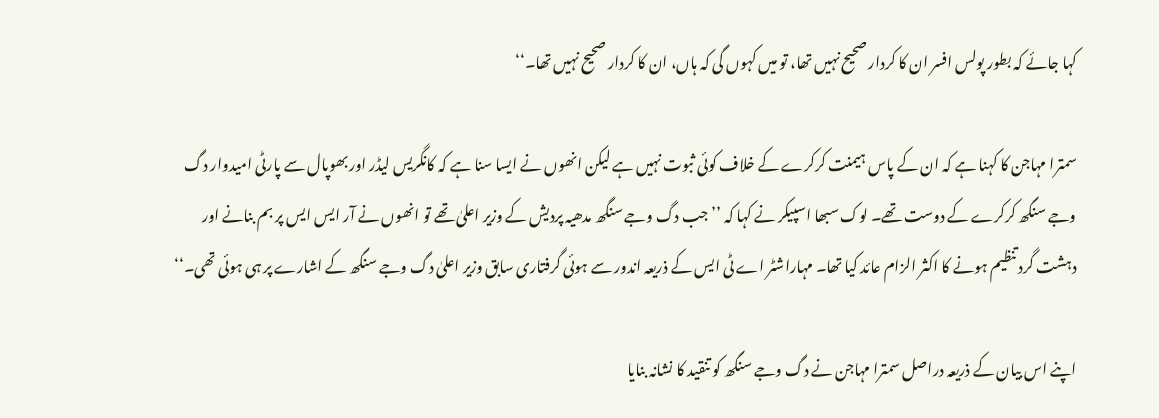کہا جائے کہ بطور پولس افسر ان کا کردار صحیح نہیں تھا، تو میں کہوں گی کہ ہاں، ان کا کردار صحیح نہیں تھا۔‘‘

سمترا مہاجن کا کہنا ہے کہ ان کے پاس ہیمنت کرکرے کے خلاف کوئی ثبوت نہیں ہے لیکن انھوں نے ایسا سنا ہے کہ کانگریس لیڈر اور بھوپال سے پارٹی امیدوار دگ وجے سنگھ کرکرے کے دوست تھے۔ لوک سبھا اسپیکر نے کہا کہ ’’جب دگ وجے سنگھ مدھیہ پردیش کے وزیر اعلیٰ تھے تو انھوں نے آر ایس ایس پر بم بنانے اور دہشت گرد تنظیم ہونے کا اکثر الزام عائد کیا تھا۔ مہاراشٹر اے ٹی ایس کے ذریعہ اندور سے ہوئی گرفتاری سابق وزیر اعلیٰ دگ وجے سنگھ کے اشارے پر ہی ہوئی تھی۔‘‘

اپنے اس بیان کے ذریعہ دراصل سمترا مہاجن نے دگ وجے سنگھ کو تنقید کا نشانہ بنایا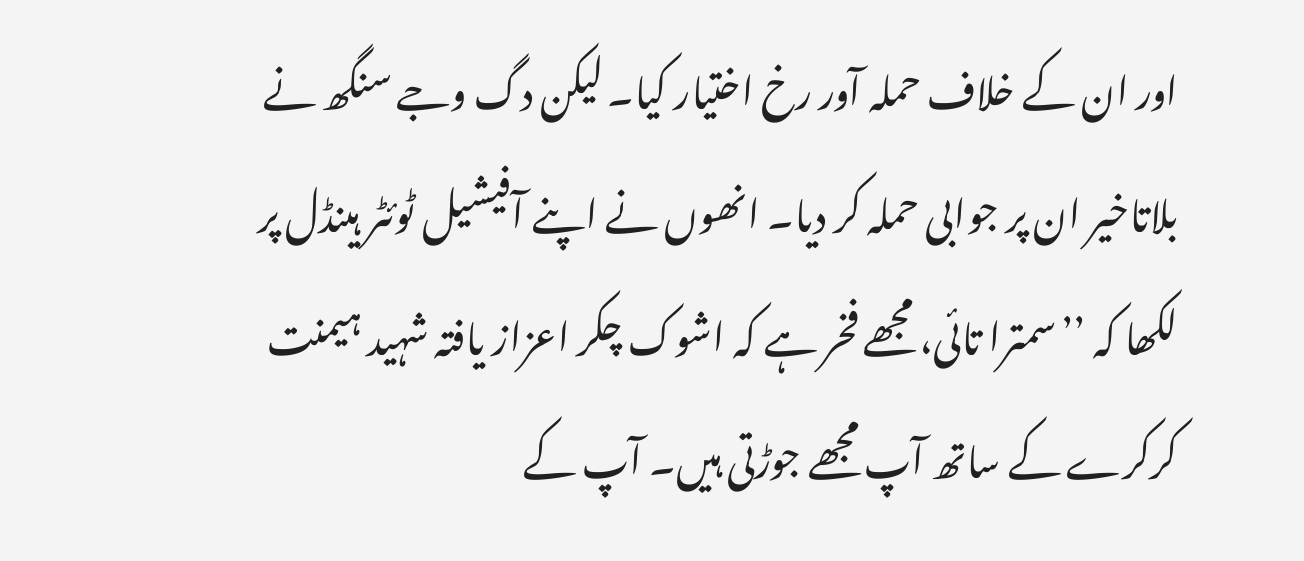اور ان کے خلاف حملہ آور رخ اختیار کیا۔ لیکن دگ وجے سنگھ نے بلاتاخیر ان پر جوابی حملہ کر دیا۔ انھوں نے اپنے آفیشیل ٹوئٹر ہینڈل پر لکھا کہ ’’سمترا تائی، مجھے فخر ہے کہ اشوک چکر اعزاز یافتہ شہید ہیمنت کرکرے کے ساتھ آپ مجھے جوڑتی ہیں۔ آپ کے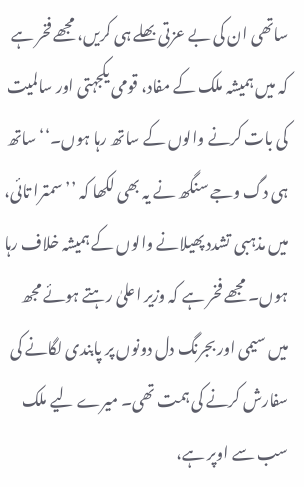ساتھی ان کی بے عزتی بھلے ہی کریں، مجھے فخر ہے کہ میں ہمیشہ ملک کے مفاد، قومی یکجہتی اور سالمیت کی بات کرنے والوں کے ساتھ رہا ہوں۔‘‘ ساتھ ہی دگ وجے سنگھ نے یہ بھی لکھا کہ ’’سمترا تائی، میں مذہبی تشدد پھیلانے والوں کے ہمیشہ خلاف رہا ہوں۔ مجھے فخر ہے کہ وزیر اعلیٰ رہتے ہوئے مجھ میں سیمی اور بجرنگ دل دونوں پر پابندی لگانے کی سفارش کرنے کی ہمت تھی۔ میرے لیے ملک سب سے اوپر ہے،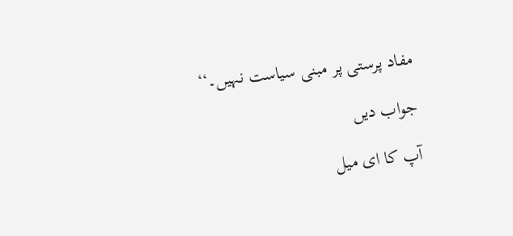مفاد پرستی پر مبنی سیاست نہیں۔‘‘

جواب دیں

آپ کا ای میل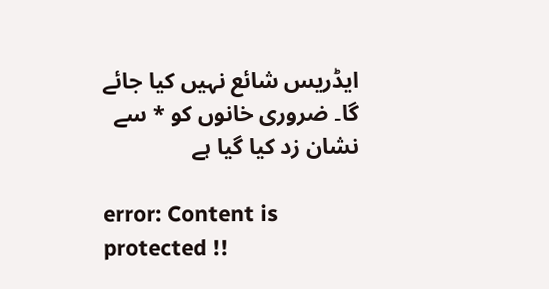ایڈریس شائع نہیں کیا جائے گا۔ ضروری خانوں کو * سے نشان زد کیا گیا ہے

error: Content is protected !!